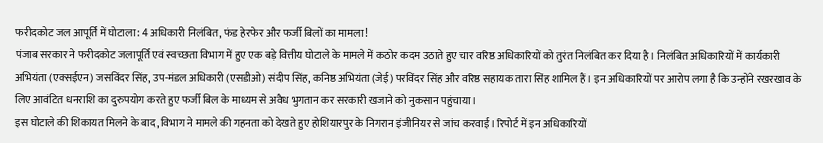फरीदकोट जल आपूर्ति में घोटाला: 4 अधिकारी निलंबित, फंड हेरफेर और फर्जी बिलों का मामला!
पंजाब सरकार ने फरीदकोट जलापूर्ति एवं स्वच्छता विभाग में हुए एक बड़े वित्तीय घोटाले के मामले में कठोर कदम उठाते हुए चार वरिष्ठ अधिकारियों को तुरंत निलंबित कर दिया है। निलंबित अधिकारियों में कार्यकारी अभियंता (एक्सईएन) जसविंदर सिंह, उप-मंडल अधिकारी (एसडीओ) संदीप सिंह, कनिष्ठ अभियंता (जेई) परविंदर सिंह और वरिष्ठ सहायक तारा सिंह शामिल हैं। इन अधिकारियों पर आरोप लगा है कि उन्होंने रखरखाव के लिए आवंटित धनराशि का दुरुपयोग करते हुए फर्जी बिल के माध्यम से अवैध भुगतान कर सरकारी खजाने को नुकसान पहुंचाया।
इस घोटाले की शिकायत मिलने के बाद, विभाग ने मामले की गहनता को देखते हुए होशियारपुर के निगरान इंजीनियर से जांच करवाई। रिपोर्ट में इन अधिकारियों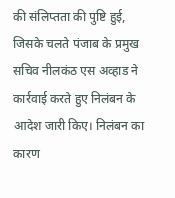की संलिप्तता की पुष्टि हुई, जिसके चलते पंजाब के प्रमुख सचिव नीलकंठ एस अव्हाड ने कार्रवाई करते हुए निलंबन के आदेश जारी किए। निलंबन का कारण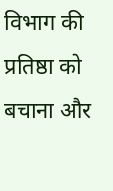विभाग की प्रतिष्ठा को बचाना और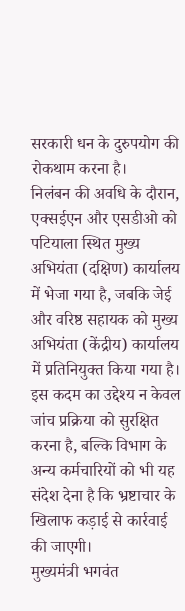सरकारी धन के दुरुपयोग की रोकथाम करना है।
निलंबन की अवधि के दौरान, एक्सईएन और एसडीओ को पटियाला स्थित मुख्य अभियंता (दक्षिण) कार्यालय में भेजा गया है, जबकि जेई और वरिष्ठ सहायक को मुख्य अभियंता (केंद्रीय) कार्यालय में प्रतिनियुक्त किया गया है। इस कदम का उद्देश्य न केवल जांच प्रक्रिया को सुरक्षित करना है, बल्कि विभाग के अन्य कर्मचारियों को भी यह संदेश देना है कि भ्रष्टाचार के खिलाफ कड़ाई से कार्रवाई की जाएगी।
मुख्यमंत्री भगवंत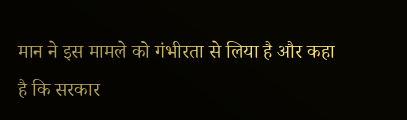मान ने इस मामले को गंभीरता से लिया है और कहा है कि सरकार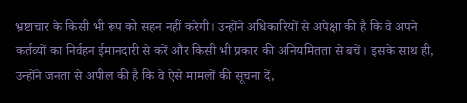भ्रष्टाचार के किसी भी रूप को सहन नहीं करेगी। उन्होंने अधिकारियों से अपेक्षा की है कि वे अपने कर्तव्यों का निर्वहन ईमानदारी से करें और किसी भी प्रकार की अनियमितता से बचें। इसके साथ ही, उन्होंने जनता से अपील की है कि वे ऐसे मामलों की सूचना दें,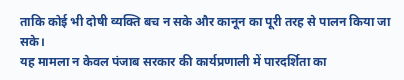ताकि कोई भी दोषी व्यक्ति बच न सके और कानून का पूरी तरह से पालन किया जा सके।
यह मामला न केवल पंजाब सरकार की कार्यप्रणाली में पारदर्शिता का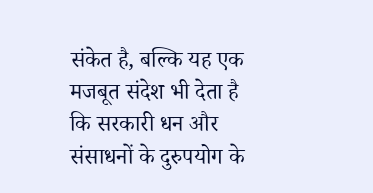संकेत है, बल्कि यह एक मजबूत संदेश भी देता है कि सरकारी धन और संसाधनों के दुरुपयोग के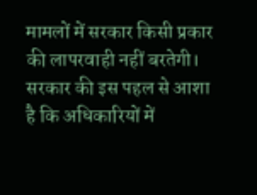मामलों में सरकार किसी प्रकार की लापरवाही नहीं बरतेगी। सरकार की इस पहल से आशा है कि अधिकारियों में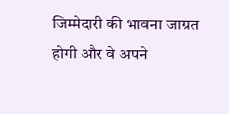जिम्मेदारी की भावना जाग्रत होगी और वे अपने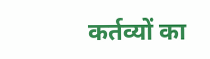कर्तव्यों का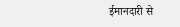ईमानदारी से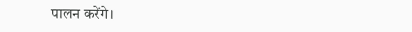पालन करेंगे।